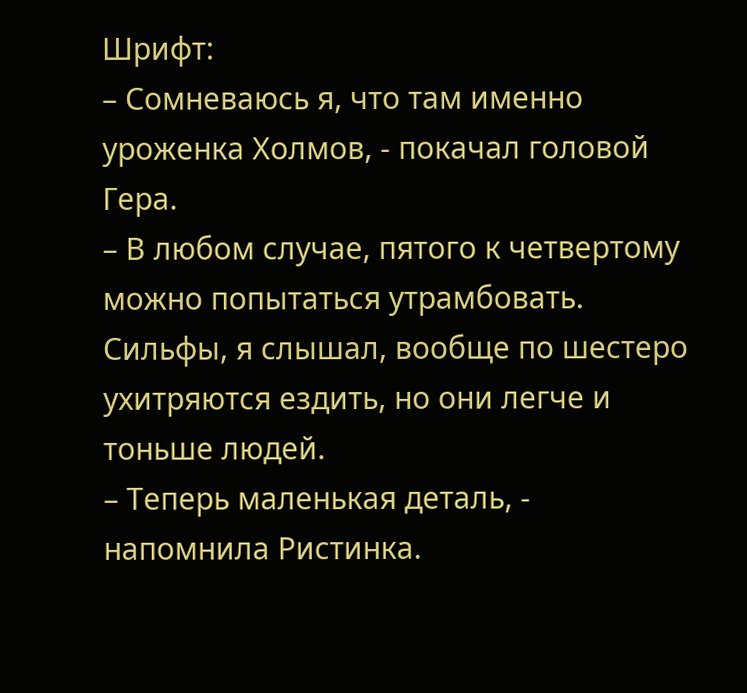Шрифт:
– Сомневаюсь я, что там именно уроженка Холмов, - покачал головой Гера.
– В любом случае, пятого к четвертому можно попытаться утрамбовать. Сильфы, я слышал, вообще по шестеро ухитряются ездить, но они легче и тоньше людей.
– Теперь маленькая деталь, - напомнила Ристинка.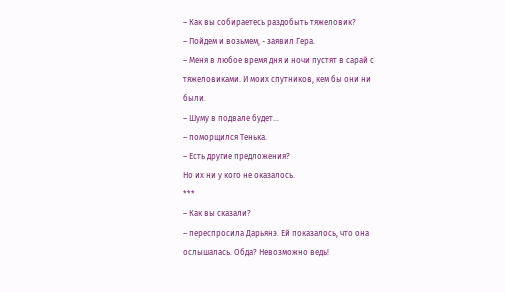– Как вы собираетесь раздобыть тяжеловик?
– Пойдем и возьмем, - заявил Гера.
– Меня в любое время дня и ночи пустят в сарай с тяжеловиками. И моих спутников, кем бы они ни были.
– Шуму в подвале будет...
– поморщился Тенька.
– Есть другие предложения?
Но их ни у кого не оказалось.
***
– Как вы сказали?
– переспросила Дарьянэ. Ей показалось, что она ослышалась. Обда? Невозможно ведь!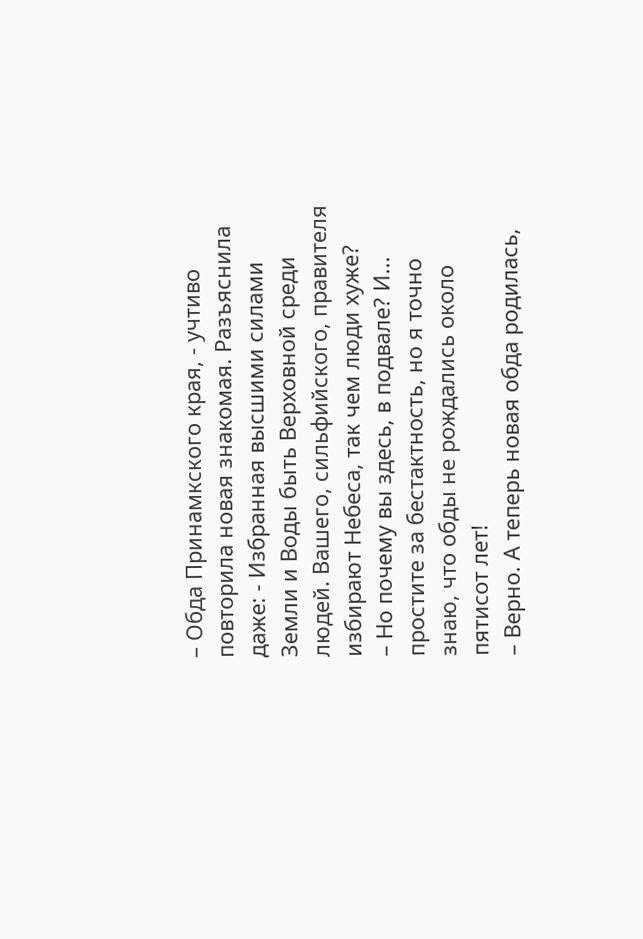– Обда Принамкского края, - учтиво повторила новая знакомая. Разъяснила даже: - Избранная высшими силами Земли и Воды быть Верховной среди людей. Вашего, сильфийского, правителя избирают Небеса, так чем люди хуже?
– Но почему вы здесь, в подвале? И... простите за бестактность, но я точно знаю, что обды не рождались около пятисот лет!
– Верно. А теперь новая обда родилась,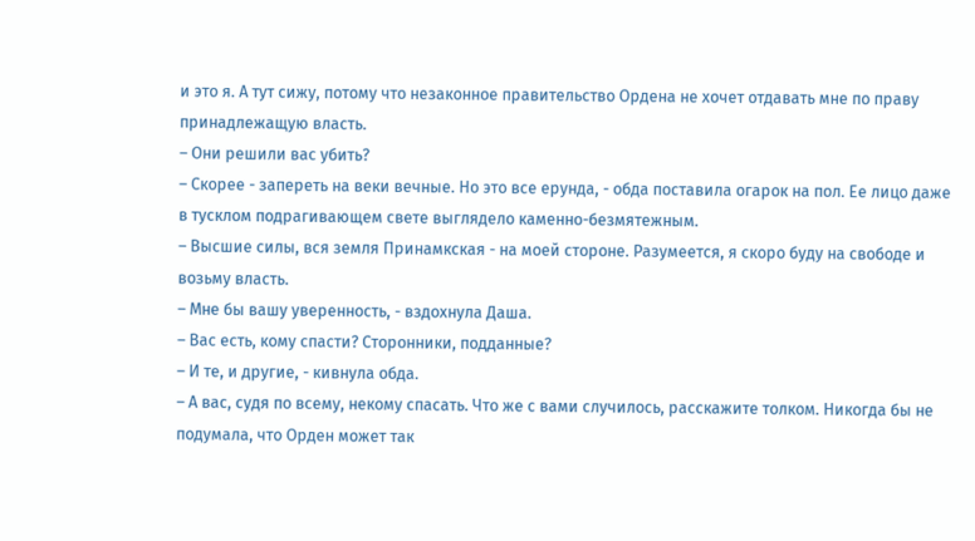и это я. А тут сижу, потому что незаконное правительство Ордена не хочет отдавать мне по праву принадлежащую власть.
– Они решили вас убить?
– Скорее - запереть на веки вечные. Но это все ерунда, - обда поставила огарок на пол. Ее лицо даже в тусклом подрагивающем свете выглядело каменно-безмятежным.
– Высшие силы, вся земля Принамкская - на моей стороне. Разумеется, я скоро буду на свободе и возьму власть.
– Мне бы вашу уверенность, - вздохнула Даша.
– Вас есть, кому спасти? Сторонники, подданные?
– И те, и другие, - кивнула обда.
– А вас, судя по всему, некому спасать. Что же с вами случилось, расскажите толком. Никогда бы не подумала, что Орден может так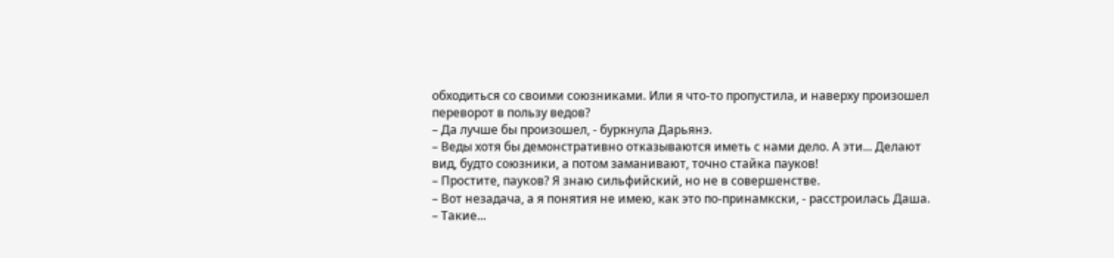обходиться со своими союзниками. Или я что-то пропустила, и наверху произошел переворот в пользу ведов?
– Да лучше бы произошел, - буркнула Дарьянэ.
– Веды хотя бы демонстративно отказываются иметь с нами дело. А эти... Делают вид, будто союзники, а потом заманивают, точно стайка пауков!
– Простите, пауков? Я знаю сильфийский, но не в совершенстве.
– Вот незадача, а я понятия не имею, как это по-принамкски, - расстроилась Даша.
– Такие...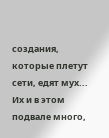создания, которые плетут сети, едят мух... Их и в этом подвале много,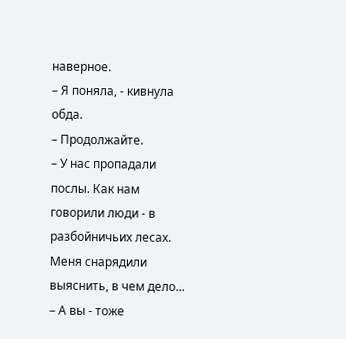наверное.
– Я поняла, - кивнула обда.
– Продолжайте.
– У нас пропадали послы. Как нам говорили люди - в разбойничьих лесах. Меня снарядили выяснить, в чем дело...
– А вы - тоже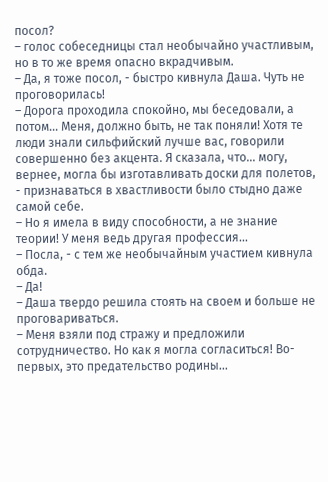посол?
– голос собеседницы стал необычайно участливым, но в то же время опасно вкрадчивым.
– Да, я тоже посол, - быстро кивнула Даша. Чуть не проговорилась!
– Дорога проходила спокойно, мы беседовали, а потом... Меня, должно быть, не так поняли! Хотя те люди знали сильфийский лучше вас, говорили совершенно без акцента. Я сказала, что... могу, вернее, могла бы изготавливать доски для полетов, - признаваться в хвастливости было стыдно даже самой себе.
– Но я имела в виду способности, а не знание теории! У меня ведь другая профессия...
– Посла, - с тем же необычайным участием кивнула обда.
– Да!
– Даша твердо решила стоять на своем и больше не проговариваться.
– Меня взяли под стражу и предложили сотрудничество. Но как я могла согласиться! Во-первых, это предательство родины...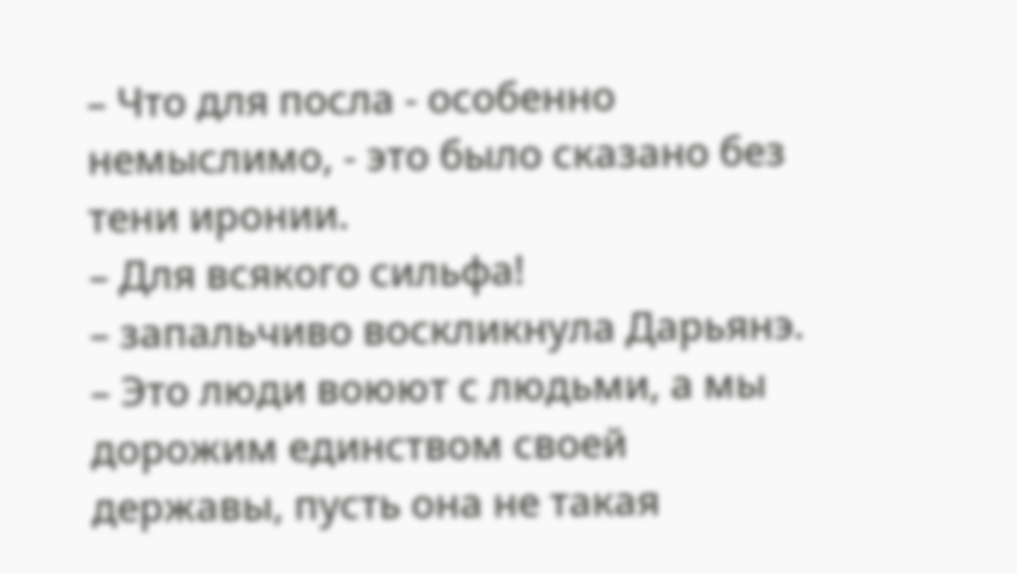– Что для посла - особенно немыслимо, - это было сказано без тени иронии.
– Для всякого сильфа!
– запальчиво воскликнула Дарьянэ.
– Это люди воюют с людьми, а мы дорожим единством своей державы, пусть она не такая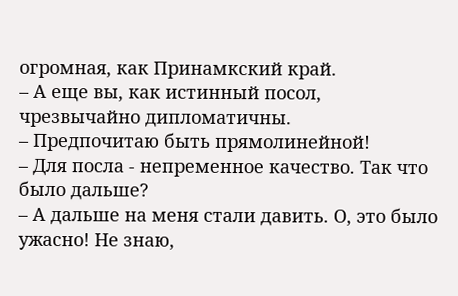огромная, как Принамкский край.
– А еще вы, как истинный посол, чрезвычайно дипломатичны.
– Предпочитаю быть прямолинейной!
– Для посла - непременное качество. Так что было дальше?
– А дальше на меня стали давить. О, это было ужасно! Не знаю,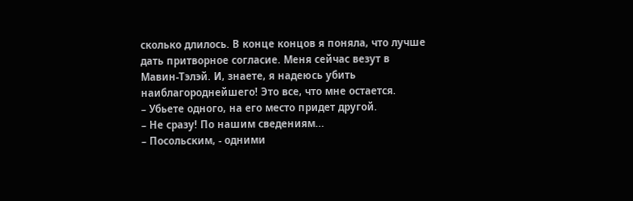сколько длилось. В конце концов я поняла, что лучше дать притворное согласие. Меня сейчас везут в Мавин-Тэлэй. И, знаете, я надеюсь убить наиблагороднейшего! Это все, что мне остается.
– Убьете одного, на его место придет другой.
– Не сразу! По нашим сведениям...
– Посольским, - одними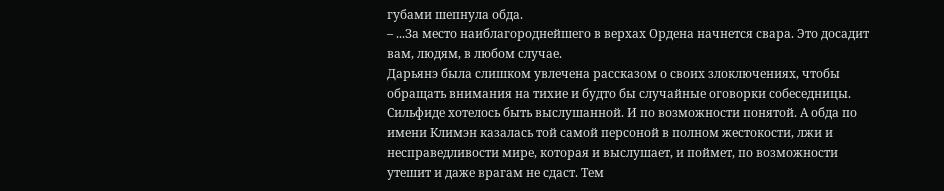губами шепнула обда.
– ...За место наиблагороднейшего в верхах Ордена начнется свара. Это досадит вам, людям, в любом случае.
Дарьянэ была слишком увлечена рассказом о своих злоключениях, чтобы обращать внимания на тихие и будто бы случайные оговорки собеседницы. Сильфиде хотелось быть выслушанной. И по возможности понятой. А обда по имени Климэн казалась той самой персоной в полном жестокости, лжи и несправедливости мире, которая и выслушает, и поймет, по возможности утешит и даже врагам не сдаст. Тем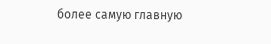более самую главную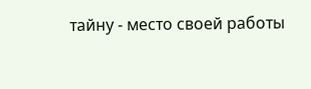тайну - место своей работы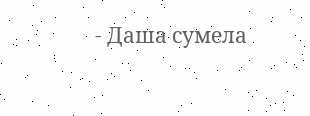- Даша сумела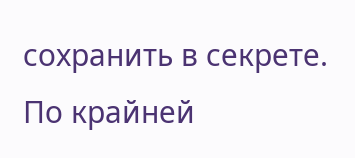сохранить в секрете. По крайней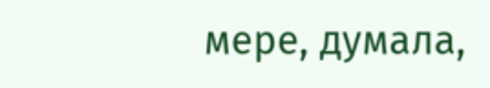мере, думала,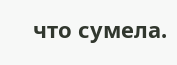что сумела.